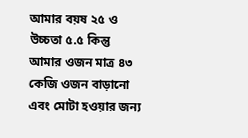আমার বয়ষ ২৫ ও উচ্চতা ৫.৫ কিন্তু আমার ওজন মাত্র ৪৩ কেজি ওজন বাড়ানো এবং মোটা হওয়ার জন্য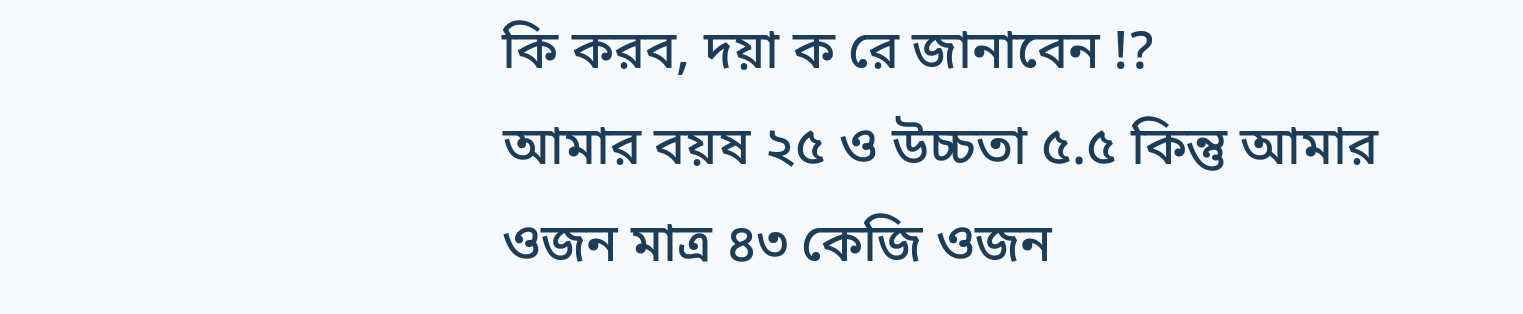কি করব, দয়া ক রে জানাবেন !?
আমার বয়ষ ২৫ ও উচ্চতা ৫.৫ কিন্তু আমার ওজন মাত্র ৪৩ কেজি ওজন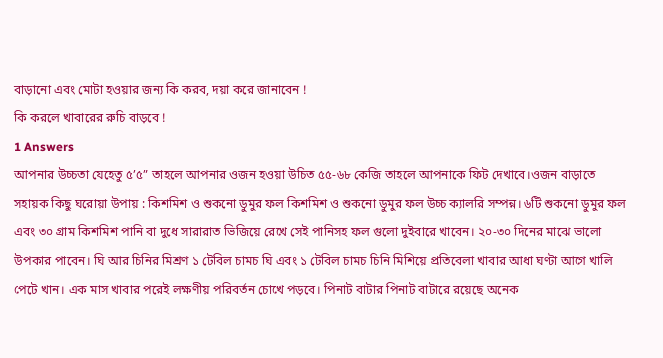বাড়ানো এবং মোটা হওয়ার জন্য কি করব, দয়া করে জানাবেন !
কি করলে খাবারের রুচি বাড়বে !
1 Answers
আপনার উচ্চতা যেহেতু ৫’৫” তাহলে আপনার ওজন হওয়া উচিত ৫৫-৬৮ কেজি তাহলে আপনাকে ফিট দেখাবে।ওজন বাড়াতে সহায়ক কিছু ঘরোয়া উপায় : কিশমিশ ও শুকনো ডুমুর ফল কিশমিশ ও শুকনো ডুমুর ফল উচ্চ ক্যালরি সম্পন্ন। ৬টি শুকনো ডুমুর ফল এবং ৩০ গ্রাম কিশমিশ পানি বা দুধে সারারাত ভিজিয়ে রেখে সেই পানিসহ ফল গুলো দুইবারে খাবেন। ২০-৩০ দিনের মাঝে ভালো উপকার পাবেন। ঘি আর চিনির মিশ্রণ ১ টেবিল চামচ ঘি এবং ১ টেবিল চামচ চিনি মিশিয়ে প্রতিবেলা খাবার আধা ঘণ্টা আগে খালি পেটে খান। এক মাস খাবার পরেই লক্ষণীয় পরিবর্তন চোখে পড়বে। পিনাট বাটার পিনাট বাটারে রয়েছে অনেক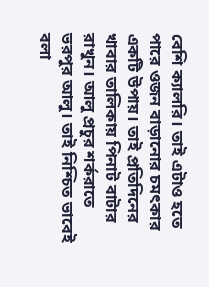বেশি ক্যালরি। তাই এটাও হতে পারে ওজন বাড়ানোর চমৎকার একটি উপায়। তাই প্রতিদিনের খাবার তালিকায় পিনাট বাটার রাখুন। আলু প্রচুর শর্করাতে ভরপুর আলু। তাই নিশ্চিত ভাবেই বলা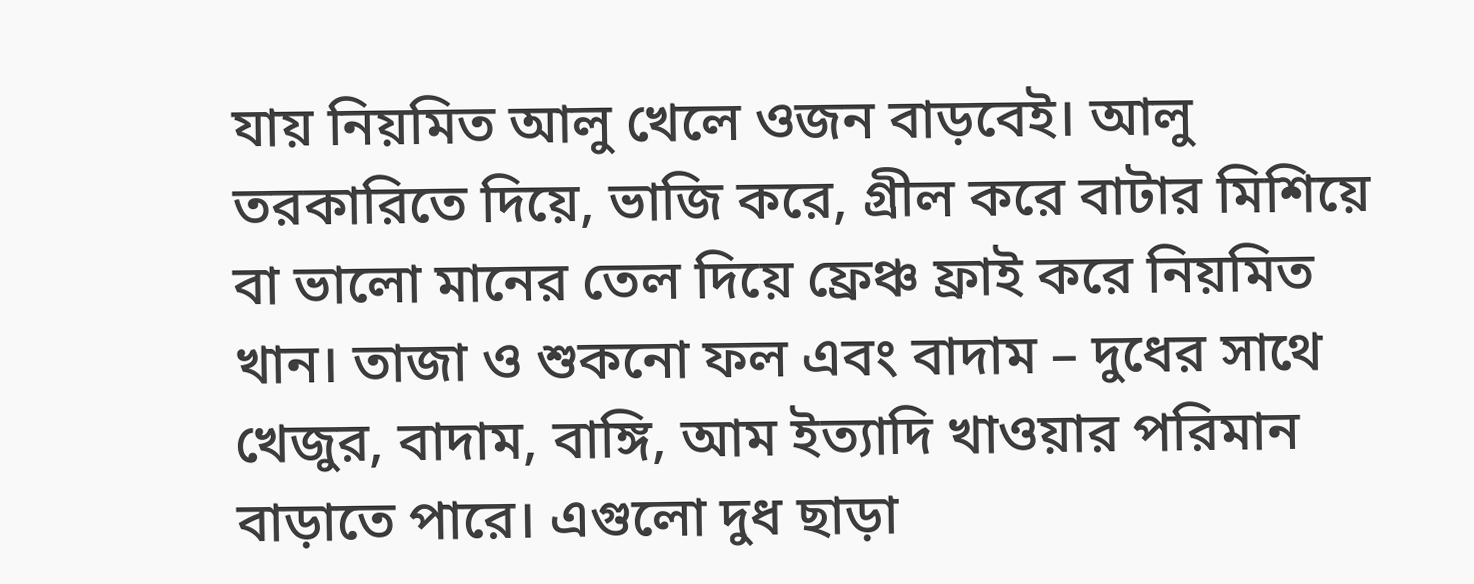যায় নিয়মিত আলু খেলে ওজন বাড়বেই। আলু তরকারিতে দিয়ে, ভাজি করে, গ্রীল করে বাটার মিশিয়ে বা ভালো মানের তেল দিয়ে ফ্রেঞ্চ ফ্রাই করে নিয়মিত খান। তাজা ও শুকনো ফল এবং বাদাম – দুধের সাথে খেজুর, বাদাম, বাঙ্গি, আম ইত্যাদি খাওয়ার পরিমান বাড়াতে পারে। এগুলো দুধ ছাড়া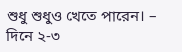শুধু শুধুও খেতে পারেন। – দিনে ২-৩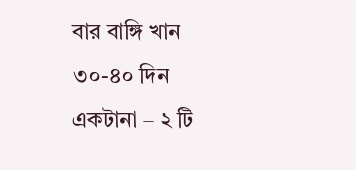বার বাঙ্গি খান ৩০-৪০ দিন একটানা – ২ টি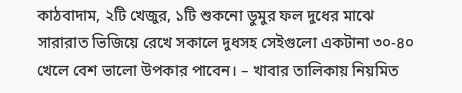কাঠবাদাম, ২টি খেজুর, ১টি শুকনো ডুমুর ফল দুধের মাঝে সারারাত ভিজিয়ে রেখে সকালে দুধসহ সেইগুলো একটানা ৩০-৪০ খেলে বেশ ভালো উপকার পাবেন। – খাবার তালিকায় নিয়মিত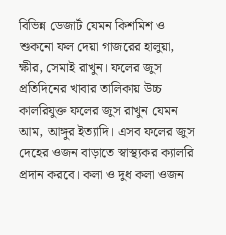বিভিন্ন ডেজার্ট যেমন কিশমিশ ও শুকনো ফল দেয়া গাজরের হালুয়া, ক্ষীর, সেমাই রাখুন। ফলের জুস প্রতিদিনের খাবার তালিকায় উচ্চ কালরিযুক্ত ফলের জুস রাখুন যেমন আম, আঙ্গুর ইত্যাদি। এসব ফলের জুস দেহের ওজন বাড়াতে স্বাস্থ্যকর ক্যালরি প্রদান করবে। কলা ও দুধ কলা ওজন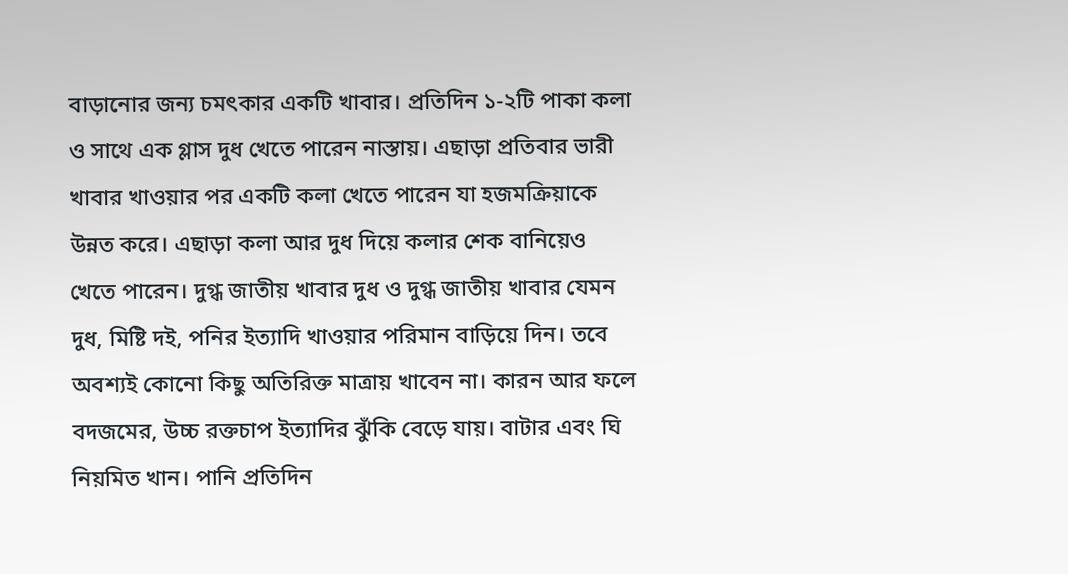বাড়ানোর জন্য চমৎকার একটি খাবার। প্রতিদিন ১-২টি পাকা কলা ও সাথে এক গ্লাস দুধ খেতে পারেন নাস্তায়। এছাড়া প্রতিবার ভারী খাবার খাওয়ার পর একটি কলা খেতে পারেন যা হজমক্রিয়াকে উন্নত করে। এছাড়া কলা আর দুধ দিয়ে কলার শেক বানিয়েও খেতে পারেন। দুগ্ধ জাতীয় খাবার দুধ ও দুগ্ধ জাতীয় খাবার যেমন দুধ, মিষ্টি দই, পনির ইত্যাদি খাওয়ার পরিমান বাড়িয়ে দিন। তবে অবশ্যই কোনো কিছু অতিরিক্ত মাত্রায় খাবেন না। কারন আর ফলে বদজমের, উচ্চ রক্তচাপ ইত্যাদির ঝুঁকি বেড়ে যায়। বাটার এবং ঘি নিয়মিত খান। পানি প্রতিদিন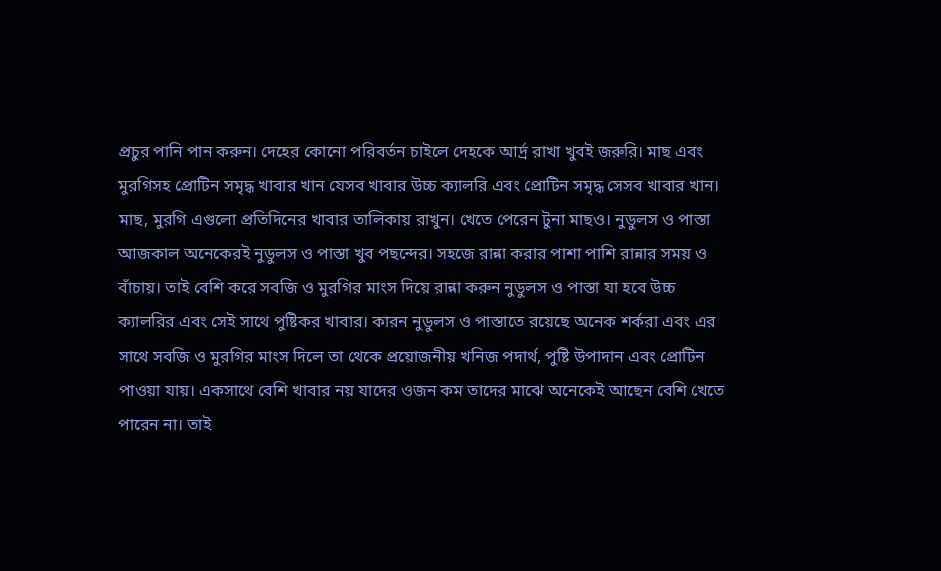প্রচুর পানি পান করুন। দেহের কোনো পরিবর্তন চাইলে দেহকে আর্দ্র রাখা খুবই জরুরি। মাছ এবং মুরগিসহ প্রোটিন সমৃদ্ধ খাবার খান যেসব খাবার উচ্চ ক্যালরি এবং প্রোটিন সমৃদ্ধ সেসব খাবার খান। মাছ, মুরগি এগুলো প্রতিদিনের খাবার তালিকায় রাখুন। খেতে পেরেন টুনা মাছও। নুডুলস ও পাস্তা আজকাল অনেকেরই নুডুলস ও পাস্তা খুব পছন্দের। সহজে রান্না করার পাশা পাশি রান্নার সময় ও বাঁচায়। তাই বেশি করে সবজি ও মুরগির মাংস দিয়ে রান্না করুন নুডুলস ও পাস্তা যা হবে উচ্চ ক্যালরির এবং সেই সাথে পুষ্টিকর খাবার। কারন নুডুলস ও পাস্তাতে রয়েছে অনেক শর্করা এবং এর সাথে সবজি ও মুরগির মাংস দিলে তা থেকে প্রয়োজনীয় খনিজ পদার্থ, পুষ্টি উপাদান এবং প্রোটিন পাওয়া যায়। একসাথে বেশি খাবার নয় যাদের ওজন কম তাদের মাঝে অনেকেই আছেন বেশি খেতে পারেন না। তাই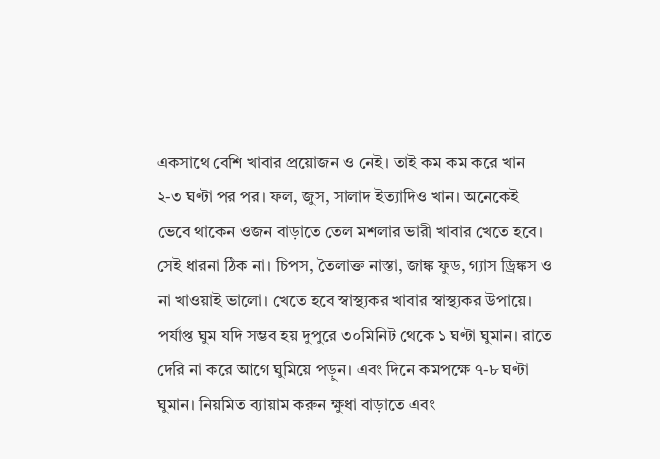একসাথে বেশি খাবার প্রয়োজন ও নেই। তাই কম কম করে খান ২-৩ ঘণ্টা পর পর। ফল, জুস, সালাদ ইত্যাদিও খান। অনেকেই ভেবে থাকেন ওজন বাড়াতে তেল মশলার ভারী খাবার খেতে হবে। সেই ধারনা ঠিক না। চিপস, তৈলাক্ত নাস্তা, জাঙ্ক ফুড, গ্যাস ড্রিঙ্কস ও না খাওয়াই ভালো। খেতে হবে স্বাস্থ্যকর খাবার স্বাস্থ্যকর উপায়ে। পর্যাপ্ত ঘুম যদি সম্ভব হয় দুপুরে ৩০মিনিট থেকে ১ ঘণ্টা ঘুমান। রাতে দেরি না করে আগে ঘুমিয়ে পড়ুন। এবং দিনে কমপক্ষে ৭-৮ ঘণ্টা ঘুমান। নিয়মিত ব্যায়াম করুন ক্ষুধা বাড়াতে এবং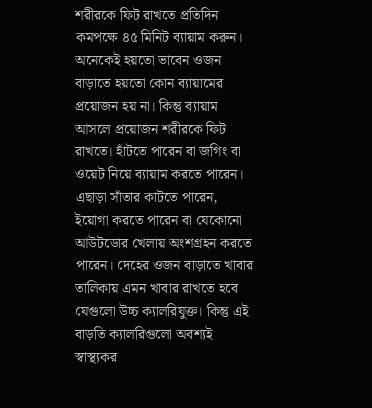শরীরকে ফিট রাখতে প্রতিদিন কমপক্ষে ৪৫ মিনিট ব্যায়াম করুন। অনেকেই হয়তো ভাবেন ওজন বাড়াতে হয়তো কোন ব্যায়ামের প্রয়োজন হয় না। কিন্তু ব্যায়াম আসলে প্রয়োজন শরীরকে ফিট রাখতে। হাঁটতে পারেন বা জগিং বা ওয়েট নিয়ে ব্যায়াম করতে পারেন। এছাড়া সাঁতার কাটতে পারেন, ইয়োগা করতে পারেন বা যেকোনো আউটডোর খেলায় অংশগ্রহন করতে পারেন। দেহের ওজন বাড়াতে খাবার তালিকায় এমন খাবার রাখতে হবে যেগুলো উচ্চ ক্যালরিযুক্ত। কিন্তু এই বাড়তি ক্যালরিগুলো অবশ্যই স্বাস্থ্যকর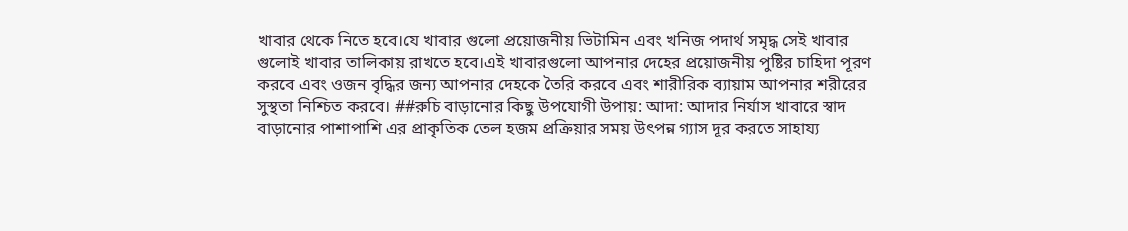খাবার থেকে নিতে হবে।যে খাবার গুলো প্রয়োজনীয় ভিটামিন এবং খনিজ পদার্থ সমৃদ্ধ সেই খাবার গুলোই খাবার তালিকায় রাখতে হবে।এই খাবারগুলো আপনার দেহের প্রয়োজনীয় পুষ্টির চাহিদা পূরণ করবে এবং ওজন বৃদ্ধির জন্য আপনার দেহকে তৈরি করবে এবং শারীরিক ব্যায়াম আপনার শরীরের সুস্থতা নিশ্চিত করবে। ##রুচি বাড়ানোর কিছু উপযোগী উপায়: আদা: আদার নির্যাস খাবারে স্বাদ বাড়ানোর পাশাপাশি এর প্রাকৃতিক তেল হজম প্রক্রিয়ার সময় উৎপন্ন গ্যাস দূর করতে সাহায্য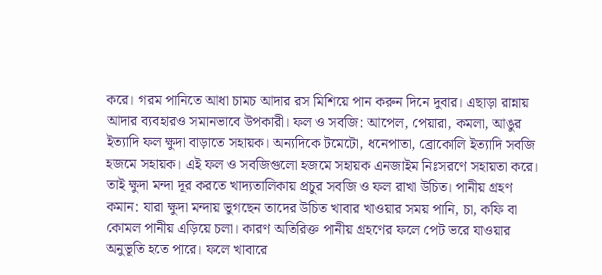করে। গরম পানিতে আধা চামচ আদার রস মিশিয়ে পান করুন দিনে দুবার। এছাড়া রান্নায় আদার ব্যবহারও সমানভাবে উপকারী। ফল ও সবজি: আপেল, পেয়ারা, কমলা, আঙুর ইত্যাদি ফল ক্ষুদা বাড়াতে সহায়ক। অন্যদিকে টমেটো, ধনেপাতা, ব্রোকোলি ইত্যাদি সবজি হজমে সহায়ক। এই ফল ও সবজিগুলো হজমে সহায়ক এনজাইম নিঃসরণে সহায়তা করে। তাই ক্ষুদা মন্দা দূর করতে খাদ্যতালিকায় প্রচুর সবজি ও ফল রাখা উচিত। পানীয় গ্রহণ কমান: যারা ক্ষুদা মন্দায় ভুগছেন তাদের উচিত খাবার খাওয়ার সময় পানি, চা, কফি বা কোমল পানীয় এড়িয়ে চলা। কারণ অতিরিক্ত পানীয় গ্রহণের ফলে পেট ভরে যাওয়ার অনুভূতি হতে পারে। ফলে খাবারে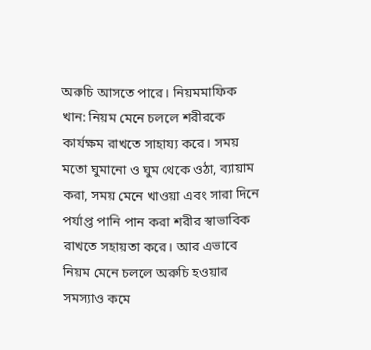অরুচি আসতে পারে। নিয়মমাফিক খান: নিয়ম মেনে চললে শরীরকে কার্যক্ষম রাখতে সাহায্য করে। সময় মতো ঘুমানো ও ঘুম থেকে ওঠা, ব্যায়াম করা, সময় মেনে খাওয়া এবং সারা দিনে পর্যাপ্ত পানি পান করা শরীর স্বাভাবিক রাখতে সহায়তা করে। আর এভাবে নিয়ম মেনে চললে অরুচি হওয়ার সমস্যাও কমে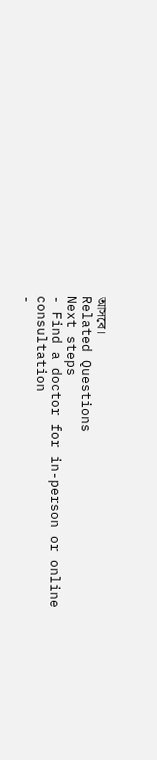আসবে।
Related Questions
Next steps
- Find a doctor for in-person or online consultation
-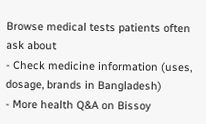Browse medical tests patients often ask about
- Check medicine information (uses, dosage, brands in Bangladesh)
- More health Q&A on Bissoy